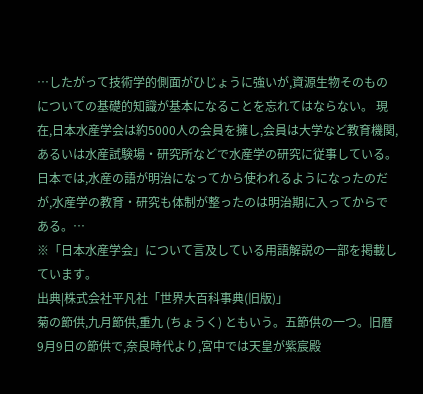…したがって技術学的側面がひじょうに強いが,資源生物そのものについての基礎的知識が基本になることを忘れてはならない。 現在,日本水産学会は約5000人の会員を擁し,会員は大学など教育機関,あるいは水産試験場・研究所などで水産学の研究に従事している。日本では,水産の語が明治になってから使われるようになったのだが,水産学の教育・研究も体制が整ったのは明治期に入ってからである。…
※「日本水産学会」について言及している用語解説の一部を掲載しています。
出典|株式会社平凡社「世界大百科事典(旧版)」
菊の節供,九月節供,重九 (ちょうく) ともいう。五節供の一つ。旧暦9月9日の節供で,奈良時代より,宮中では天皇が紫宸殿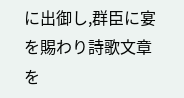に出御し,群臣に宴を賜わり詩歌文章を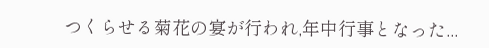つくらせる菊花の宴が行われ,年中行事となった...